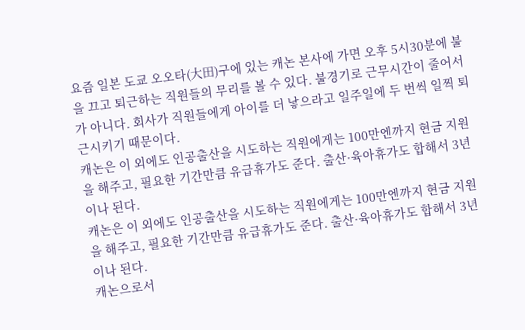요즘 일본 도쿄 오오타(大田)구에 있는 캐논 본사에 가면 오후 5시30분에 불을 끄고 퇴근하는 직원들의 무리를 볼 수 있다. 불경기로 근무시간이 줄어서가 아니다. 회사가 직원들에게 아이를 더 낳으라고 일주일에 두 번씩 일찍 퇴근시키기 때문이다.
캐논은 이 외에도 인공출산을 시도하는 직원에게는 100만엔까지 현금 지원을 해주고, 필요한 기간만큼 유급휴가도 준다. 출산·육아휴가도 합해서 3년이나 된다.
캐논은 이 외에도 인공출산을 시도하는 직원에게는 100만엔까지 현금 지원을 해주고, 필요한 기간만큼 유급휴가도 준다. 출산·육아휴가도 합해서 3년이나 된다.
캐논으로서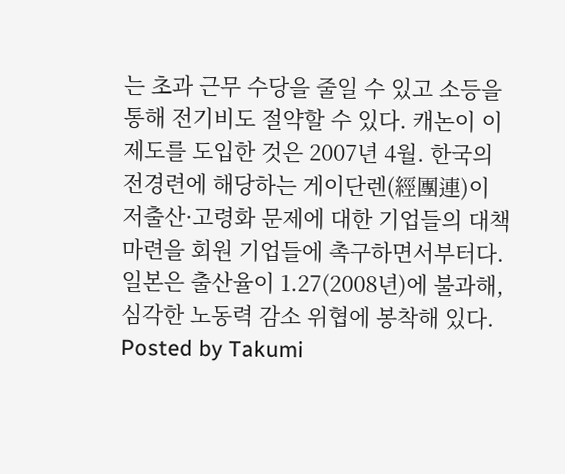는 초과 근무 수당을 줄일 수 있고 소등을 통해 전기비도 절약할 수 있다. 캐논이 이 제도를 도입한 것은 2007년 4월. 한국의 전경련에 해당하는 게이단렌(經團連)이 저출산·고령화 문제에 대한 기업들의 대책마련을 회원 기업들에 촉구하면서부터다.
일본은 출산율이 1.27(2008년)에 불과해, 심각한 노동력 감소 위협에 봉착해 있다.
Posted by Takumi